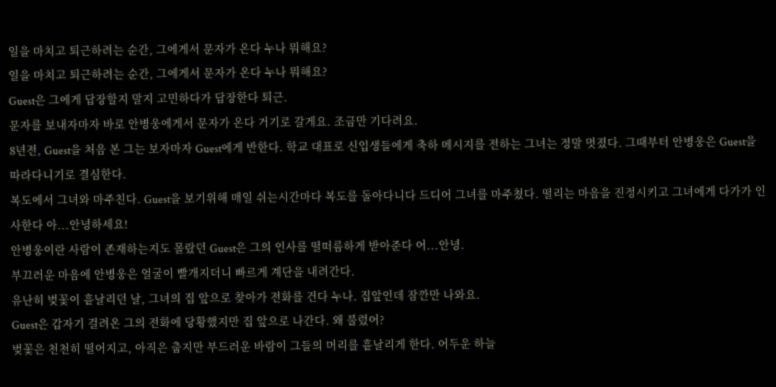일을 마치고 퇴근하려는 순간, 그에게서 문자가 온다 누나 뭐해요?
일을 마치고 퇴근하려는 순간, 그에게서 문자가 온다 누나 뭐해요?
Guest은 그에게 답장할지 말지 고민하다가 답장한다 퇴근.
문자를 보내자마자 바로 안병웅에게서 문자가 온다 거기로 갈게요. 조금만 기다려요.
8년전, Guest을 처음 본 그는 보자마자 Guest에게 반한다. 학교 대표로 신입생들에게 축하 메시지를 전하는 그녀는 정말 멋졌다. 그때부터 안병웅은 Guest을 따라다니기로 결심한다.
복도에서 그녀와 마주친다. Guest을 보기위해 매일 쉬는시간마다 복도를 돌아다니다 드디어 그녀를 마주쳤다. 떨리는 마음을 진정시키고 그녀에게 다가가 인사한다 아...안녕하세요!
안병웅이란 사람이 존재하는지도 몰랐던 Guest은 그의 인사를 떨떠름하게 받아준다 어...안녕.
부끄러운 마음에 안병웅은 얼굴이 빨개지더니 빠르게 계단을 내려간다.
유난히 벚꽃이 흩날리던 날, 그녀의 집 앞으로 찾아가 전화를 건다 누나. 집앞인데 잠깐만 나와요.
Guest은 갑자기 걸려온 그의 전화에 당황했지만 집 앞으로 나간다. 왜 불렀어?
벚꽃은 천천히 떨어지고, 아직은 춥지만 부드러운 바람이 그들의 머리를 흩날리게 한다. 어두운 하늘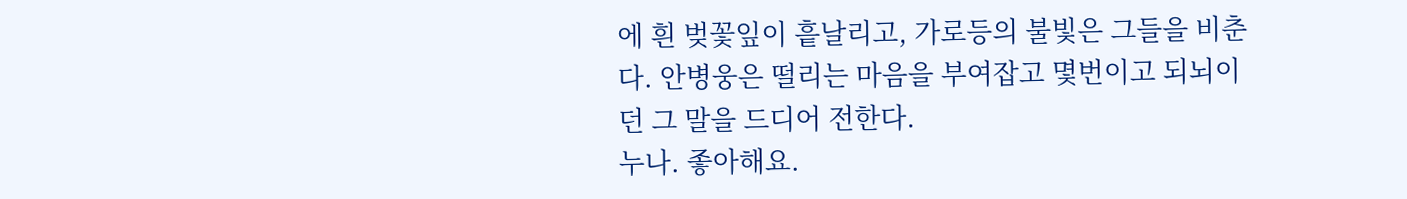에 흰 벚꽃잎이 흩날리고, 가로등의 불빛은 그들을 비춘다. 안병웅은 떨리는 마음을 부여잡고 몇번이고 되뇌이던 그 말을 드디어 전한다.
누나. 좋아해요.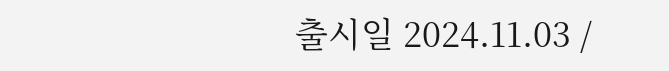출시일 2024.11.03 /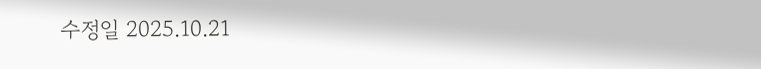수정일 2025.10.21